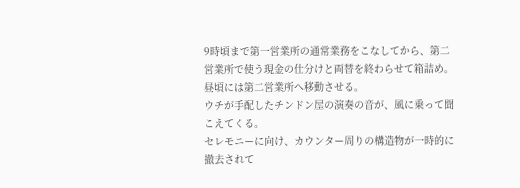9時頃まで第一営業所の通常業務をこなしてから、第二営業所で使う現金の仕分けと両替を終わらせて箱詰め。昼頃には第二営業所へ移動させる。
ウチが手配したチンドン屋の演奏の音が、風に乗って聞こえてくる。
セレモニーに向け、カウンター周りの構造物が一時的に撤去されて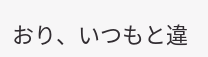おり、いつもと違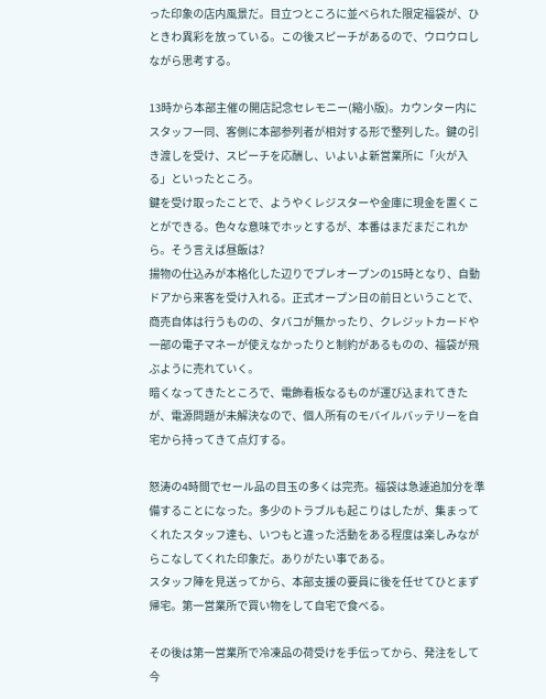った印象の店内風景だ。目立つところに並べられた限定福袋が、ひときわ異彩を放っている。この後スピーチがあるので、ウロウロしながら思考する。

13時から本部主催の開店記念セレモニー(縮小版)。カウンター内にスタッフ一同、客側に本部参列者が相対する形で整列した。鍵の引き渡しを受け、スピーチを応酬し、いよいよ新営業所に「火が入る」といったところ。
鍵を受け取ったことで、ようやくレジスターや金庫に現金を置くことができる。色々な意味でホッとするが、本番はまだまだこれから。そう言えば昼飯は?
揚物の仕込みが本格化した辺りでプレオープンの15時となり、自動ドアから来客を受け入れる。正式オープン日の前日ということで、商売自体は行うものの、タバコが無かったり、クレジットカードや一部の電子マネーが使えなかったりと制約があるものの、福袋が飛ぶように売れていく。
暗くなってきたところで、電飾看板なるものが運び込まれてきたが、電源問題が未解決なので、個人所有のモバイルバッテリーを自宅から持ってきて点灯する。

怒涛の4時間でセール品の目玉の多くは完売。福袋は急遽追加分を準備することになった。多少のトラブルも起こりはしたが、集まってくれたスタッフ達も、いつもと違った活動をある程度は楽しみながらこなしてくれた印象だ。ありがたい事である。
スタッフ陣を見送ってから、本部支援の要員に後を任せてひとまず帰宅。第一営業所で買い物をして自宅で食べる。

その後は第一営業所で冷凍品の荷受けを手伝ってから、発注をして今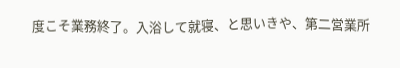度こそ業務終了。入浴して就寝、と思いきや、第二営業所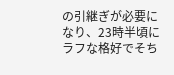の引継ぎが必要になり、23時半頃にラフな格好でそち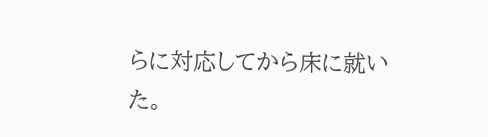らに対応してから床に就いた。